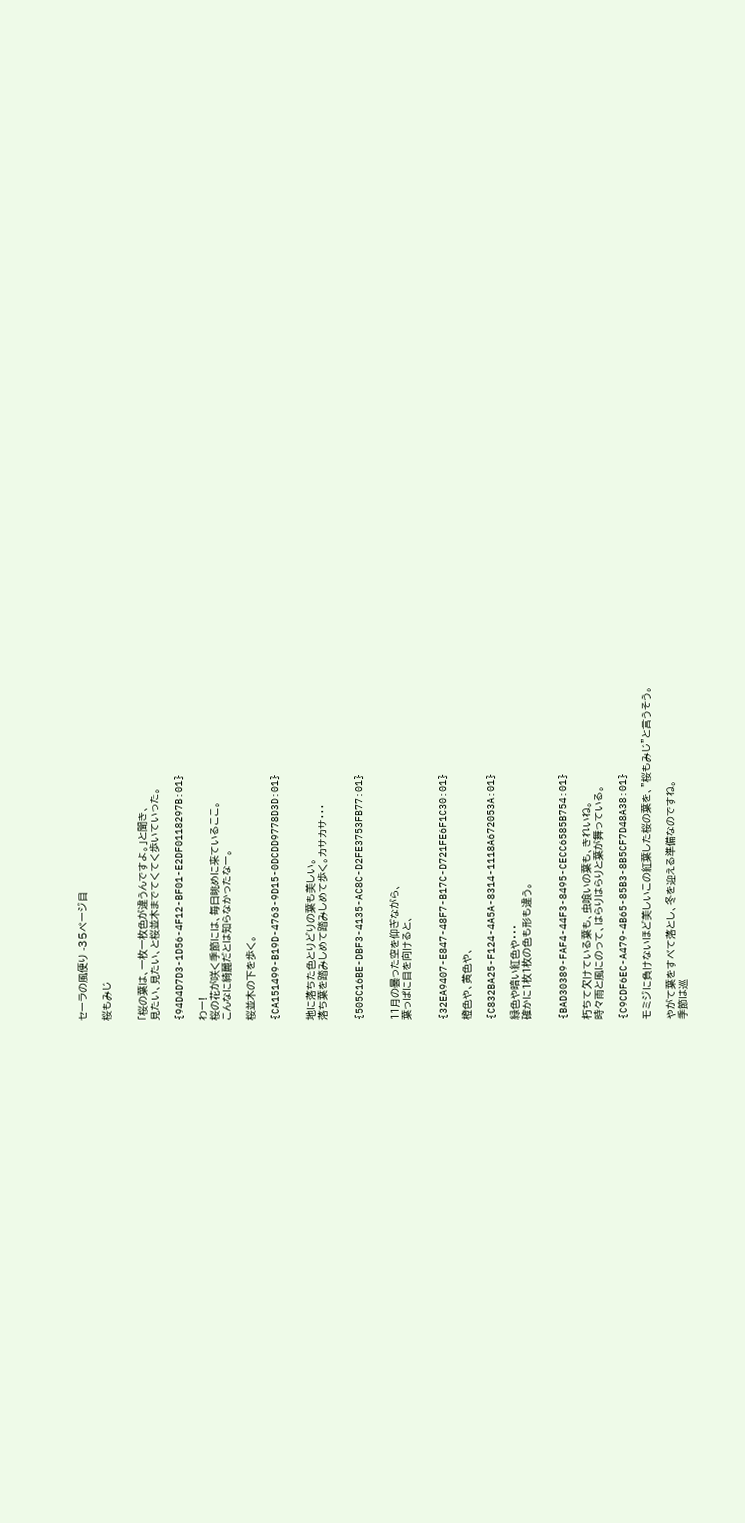セーラの風便り -35ページ目

桜もみじ


「桜の葉は、一枚一枚色が違うんですよ。」と聞き、
見たい、見たい、と桜並木までてくてく歩いていった。

{94D4D7D3-1D56-4F12-BF01-E2DF0118297B:01}

わー!
桜の花が咲く季節には、毎日眺めに来ているここ。
こんなに綺麗だとは知らなかったなー。

桜並木の下を歩く。

{CA151499-B19D-4763-9D15-0DCDD9778D3D:01}


地に落ちた色とりどりの葉も美しい。
落ち葉を踏みしめて踏みしめて歩く。カサカサ・・・


{505C16BE-DBF3-4135-AC8C-D2FE3753FB77:01}


11月の曇った空を仰ぎながら、
葉っぱに目を向けると、


{32EA9407-E847-48F7-B17C-D721FE6F1C30:01}

橙色や、黄色や、

{C832BA25-F124-4A5A-8314-1118A672053A:01}

緑色や暗い紅色や・・・
確かに1枚1枚の色も形も違う。


{BAD30389-FAF4-44F3-8495-CECC6585B754:01}

朽ちて欠けている葉も、虫喰いの葉も、きれいね。
時々雨と風にのって、はらりはらりと葉が舞っている。

{C9CDF6EC-A479-4B65-85B3-8B5CF7D48A38:01}

モミジに負けないほど美しいこの紅葉した桜の葉を、”桜もみじ”と言うそう。

やがて葉をすべて落とし、冬を迎える準備なのですね。
季節は巡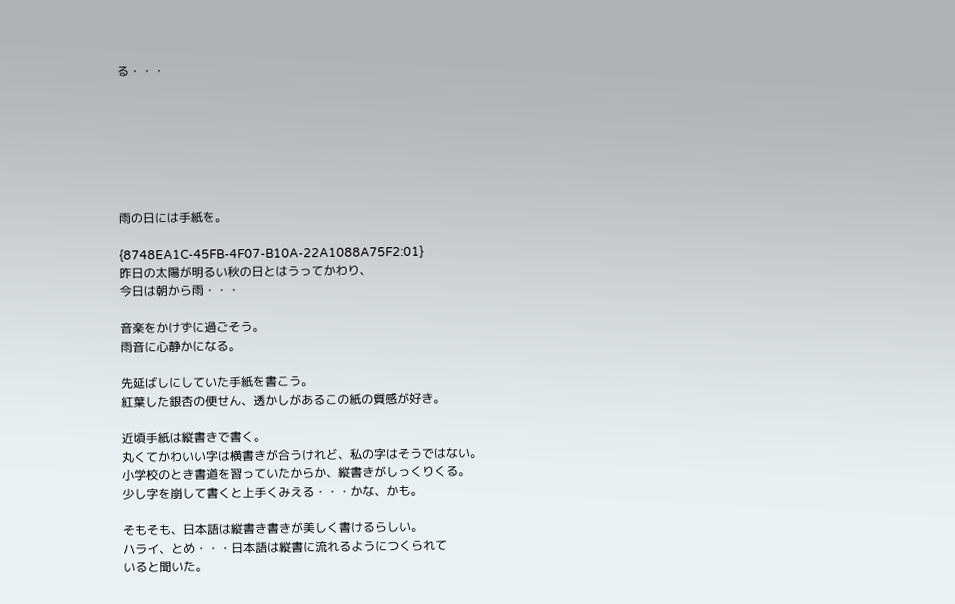る・・・







雨の日には手紙を。

{8748EA1C-45FB-4F07-B10A-22A1088A75F2:01}
昨日の太陽が明るい秋の日とはうってかわり、
今日は朝から雨・・・

音楽をかけずに過ごそう。
雨音に心静かになる。

先延ばしにしていた手紙を書こう。
紅葉した銀杏の便せん、透かしがあるこの紙の質感が好き。

近頃手紙は縦書きで書く。
丸くてかわいい字は横書きが合うけれど、私の字はそうではない。
小学校のとき書道を習っていたからか、縦書きがしっくりくる。
少し字を崩して書くと上手くみえる・・・かな、かも。

そもそも、日本語は縦書き書きが美しく書けるらしい。
ハライ、とめ・・・日本語は縦書に流れるようにつくられて
いると聞いた。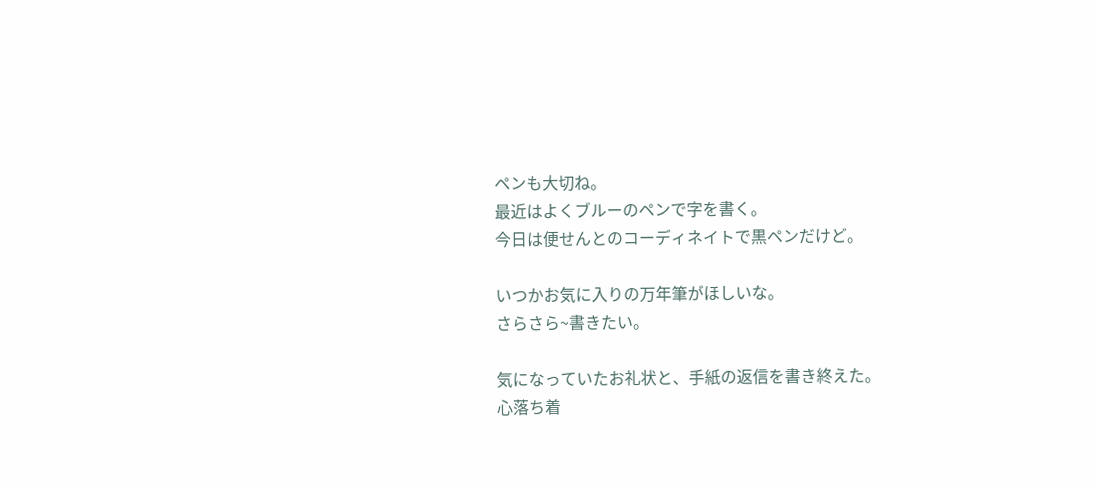ペンも大切ね。
最近はよくブルーのペンで字を書く。
今日は便せんとのコーディネイトで黒ペンだけど。

いつかお気に入りの万年筆がほしいな。
さらさら~書きたい。

気になっていたお礼状と、手紙の返信を書き終えた。
心落ち着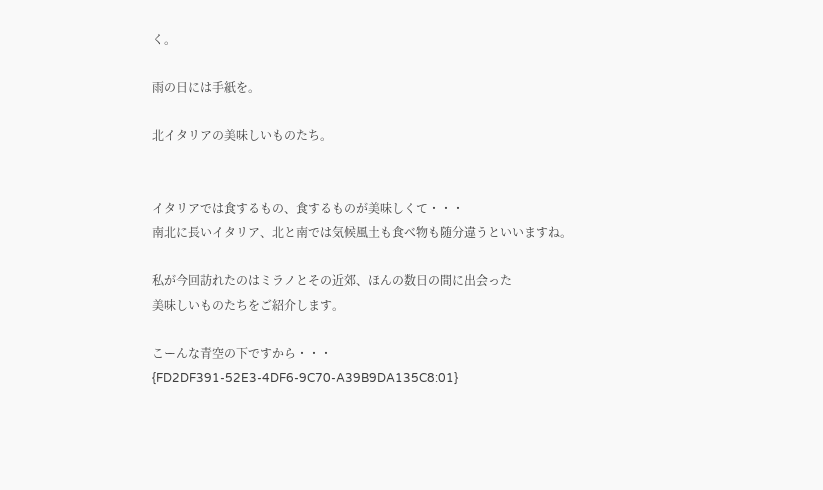く。

雨の日には手紙を。

北イタリアの美味しいものたち。


イタリアでは食するもの、食するものが美味しくて・・・
南北に長いイタリア、北と南では気候風土も食べ物も随分違うといいますね。

私が今回訪れたのはミラノとその近郊、ほんの数日の間に出会った
美味しいものたちをご紹介します。

こーんな青空の下ですから・・・
{FD2DF391-52E3-4DF6-9C70-A39B9DA135C8:01}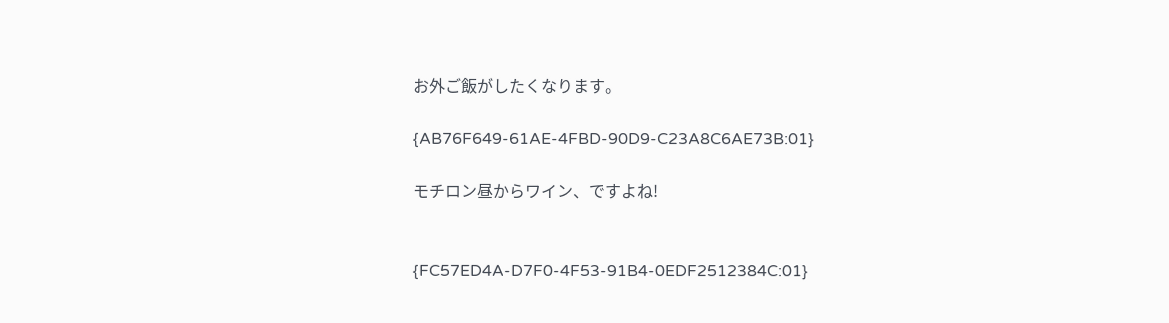お外ご飯がしたくなります。

{AB76F649-61AE-4FBD-90D9-C23A8C6AE73B:01}

モチロン昼からワイン、ですよね!


{FC57ED4A-D7F0-4F53-91B4-0EDF2512384C:01}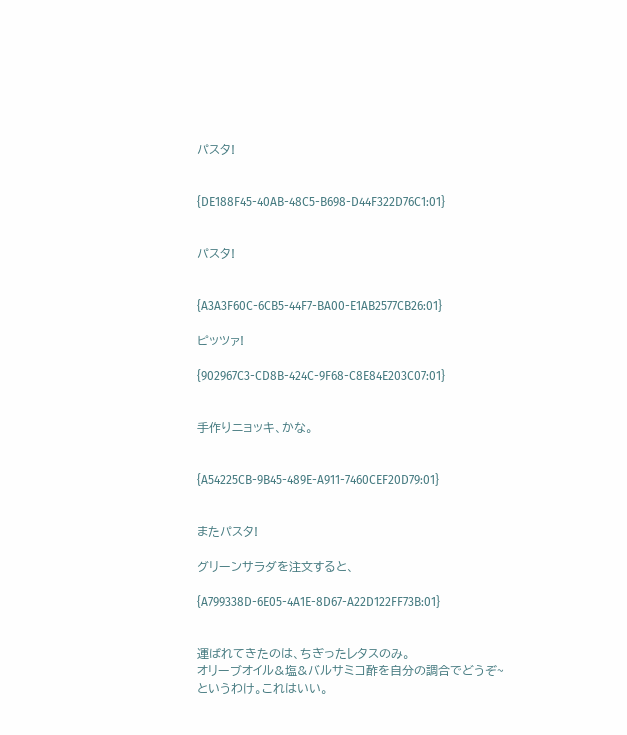パスタ!


{DE188F45-40AB-48C5-B698-D44F322D76C1:01}


パスタ!


{A3A3F60C-6CB5-44F7-BA00-E1AB2577CB26:01}

ピッツァ!

{902967C3-CD8B-424C-9F68-C8E84E203C07:01}


手作りニョッキ、かな。


{A54225CB-9B45-489E-A911-7460CEF20D79:01}


またパスタ!

グリーンサラダを注文すると、

{A799338D-6E05-4A1E-8D67-A22D122FF73B:01}


運ばれてきたのは、ちぎったレタスのみ。
オリーブオイル&塩&バルサミコ酢を自分の調合でどうぞ~
というわけ。これはいい。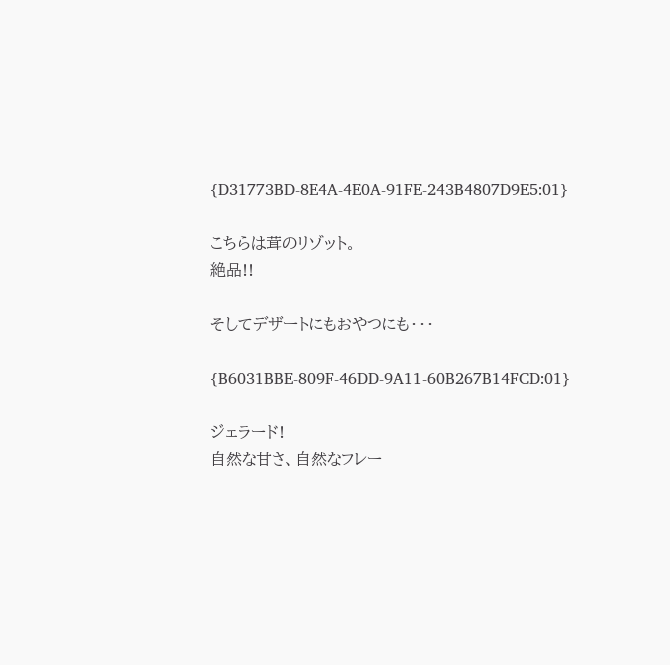{D31773BD-8E4A-4E0A-91FE-243B4807D9E5:01}

こちらは茸のリゾット。
絶品!!

そしてデザートにもおやつにも・・・

{B6031BBE-809F-46DD-9A11-60B267B14FCD:01}

ジェラード!
自然な甘さ、自然なフレー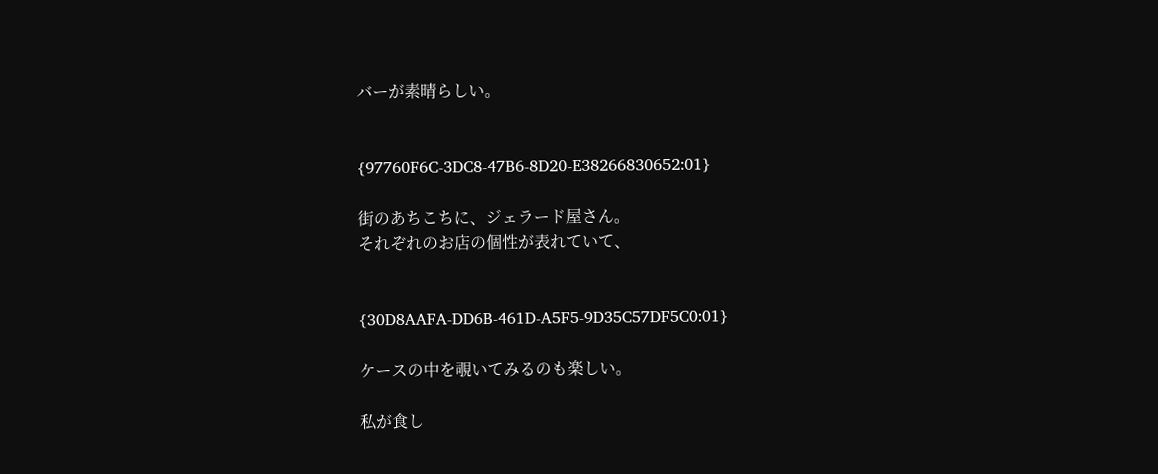バーが素晴らしい。


{97760F6C-3DC8-47B6-8D20-E38266830652:01}

街のあちこちに、ジェラード屋さん。
それぞれのお店の個性が表れていて、


{30D8AAFA-DD6B-461D-A5F5-9D35C57DF5C0:01}

ケースの中を覗いてみるのも楽しい。

私が食し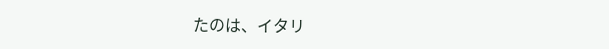たのは、イタリ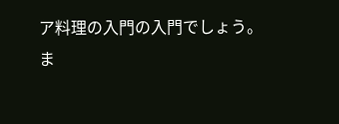ア料理の入門の入門でしょう。
ま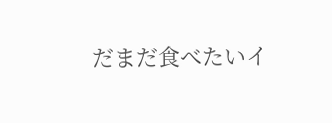だまだ食べたいイ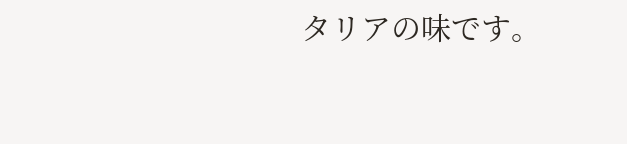タリアの味です。